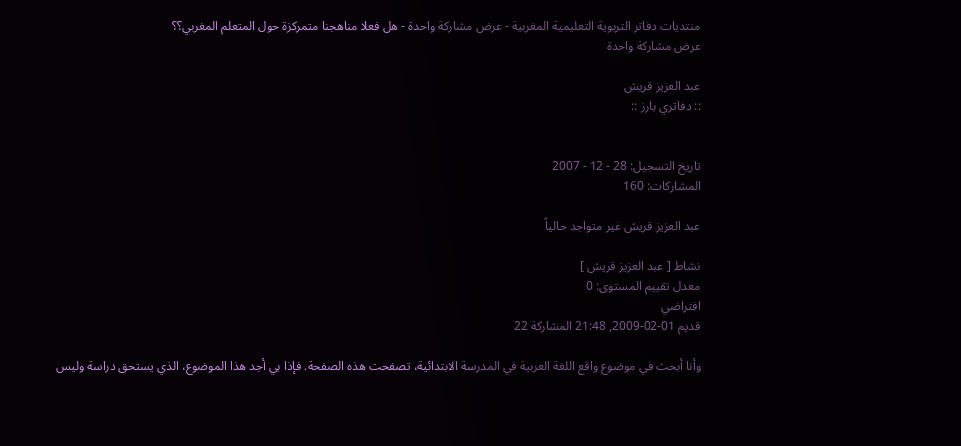منتديات دفاتر التربوية التعليمية المغربية - عرض مشاركة واحدة - هل فعلا مناهجنا متمركزة حول المتعلم المغربي؟؟
عرض مشاركة واحدة

عبد العزيز قريش
:: دفاتري بارز ::


تاريخ التسجيل: 28 - 12 - 2007
المشاركات: 160

عبد العزيز قريش غير متواجد حالياً

نشاط [ عبد العزيز قريش ]
معدل تقييم المستوى: 0
افتراضي
قديم 01-02-2009, 21:48 المشاركة 22

وأنا أبحث في موضوع واقع اللغة العربية في المدرسة الابتدائية، تصفحت هذه الصفحة. فإذا بي أجد هذا الموضوع، الذي يستحق دراسة وليس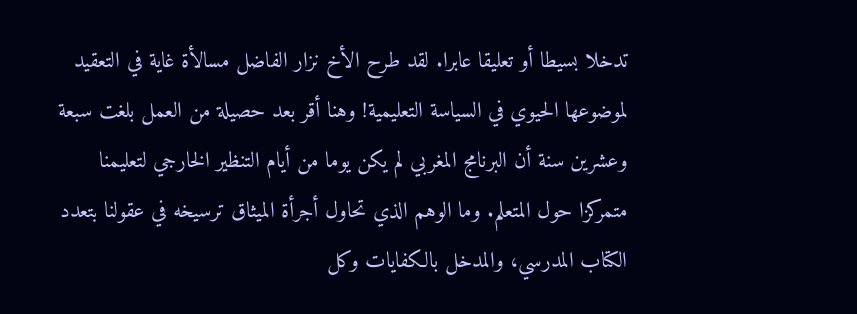تدخلا بسيطا أو تعليقا عابرا. لقد طرح الأخ نزار الفاضل مسالأة غاية في التعقيد لموضوعها الحيوي في السياسة التعليمية! وهنا أقر بعد حصيلة من العمل بلغت سبعة وعشرين سنة أن البرنامج المغربي لم يكن يوما من أيام التنظير الخارجي لتعليمنا متمركزا حول المتعلم. وما الوهم الذي تحاول أجرأة الميثاق ترسيخه في عقولنا بتعدد الكتاب المدرسي، والمدخل بالكفايات وكل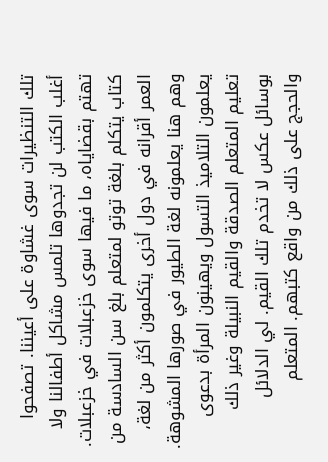تلك التنظيرات سوى غشاوة على أعيننا. تصفحوا أغلب الكتب لن تجدوها تلمس مشاكل أطفالنا ولا تهتم بقضاياه، ما فيها سوى خزعبلات في خزعبلات. كتاب يتكلم بلغة توتو لمتعلم بلغ سن السادسة من العمر أقرانه في دول أخرى يتكلمون أكثر من لغة، وهم هنا يعلمونه لغة الطيور في صورها المشوهة. يعلمون التلاميذ التسول ويهينون المرأة بدعوى تعليم المتعلم الصدقة والقيم النبيلة وغير ذلك بوسائل عكس لا تخدم تلك القيم. لي الدلائل والحجج على ذلك من واقع كتبهم. المتعلم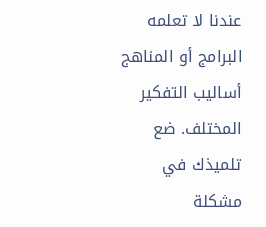عندنا لا تعلمه البرامج أو المناهج أساليب التفكير المختلف. ضع تلميذك في مشكلة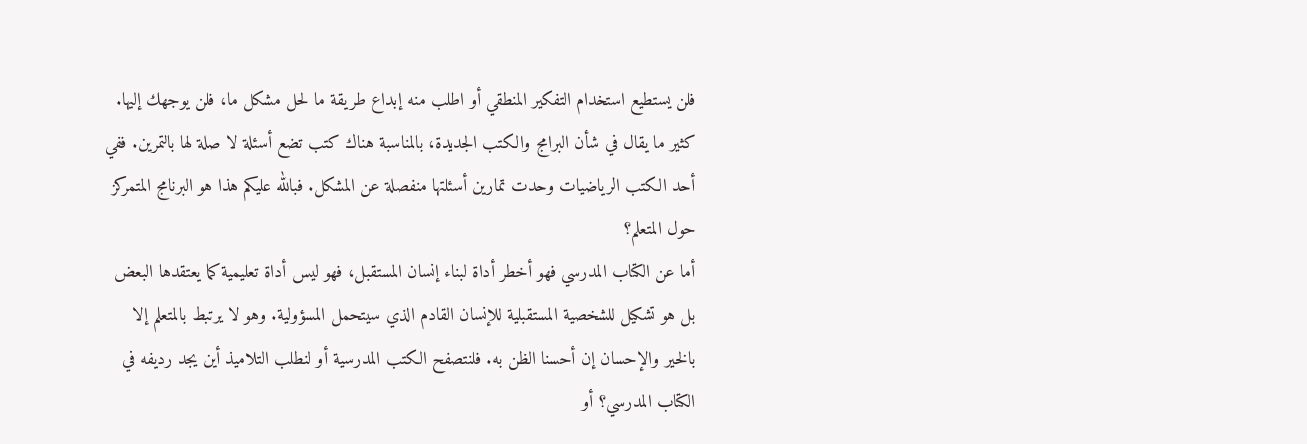فلن يستطيع استخدام التفكير المنطقي أو اطلب منه إبداع طريقة ما لحل مشكل ما، فلن يوجهك إليها. كثير ما يقال في شأن البرامج والكتب الجديدة، بالمناسبة هناك كتب تضع أسئلة لا صلة لها بالتمرين. ففي أحد الكتب الرياضيات وحدت تمارين أسئلتها منفصلة عن المشكل. فبالله عليكم هذا هو البرنامج المتمركز حول المتعلم؟
أما عن الكتاب المدرسي فهو أخطر أداة لبناء إنسان المستقبل، فهو ليس أداة تعليمية كما يعتقدها البعض بل هو تشكيل للشخصية المستقبلية للإنسان القادم الذي سيتحمل المسؤولية. وهو لا يرتبط بالمتعلم إلا بالخير والإحسان إن أحسنا الظن به. فلنتصفح الكتب المدرسية أو لنطلب التلاميذ أين يجد رديفه في الكتاب المدرسي؟ أو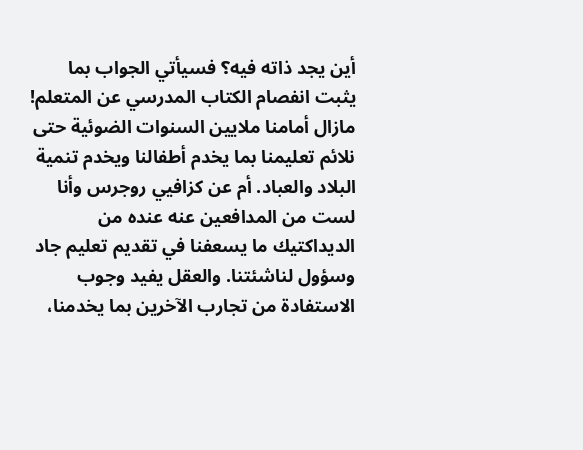أين يجد ذاته فيه؟ فسيأتي الجواب بما يثبت انفصام الكتاب المدرسي عن المتعلم! مازال أمامنا ملايين السنوات الضوئية حتى نلائم تعليمنا بما يخدم أطفالنا ويخدم تنمية البلاد والعباد. أم عن كزافيي روجرس وأنا لست من المدافعين عنه عنده من الديداكتيك ما يسعفنا في تقديم تعليم جاد وسؤول لناشئتنا. والعقل يفيد وجوب الاستفادة من تجارب الآخرين بما يخدمنا،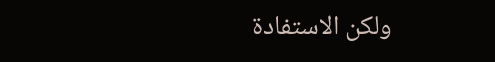ولكن الاستفادة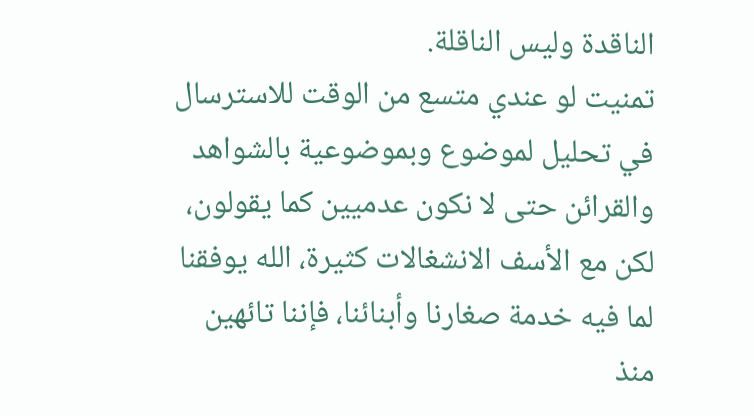الناقدة وليس الناقلة.
تمنيت لو عندي متسع من الوقت للاسترسال في تحليل لموضوع وبموضوعية بالشواهد والقرائن حتى لا نكون عدميين كما يقولون، لكن مع الأسف الانشغالات كثيرة، الله يوفقنا لما فيه خدمة صغارنا وأبنائنا، فإننا تائهين منذ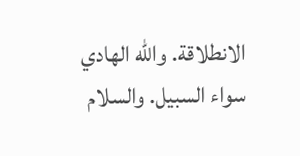الانطلاقة. والله الهادي سواء السبيل. والسلام